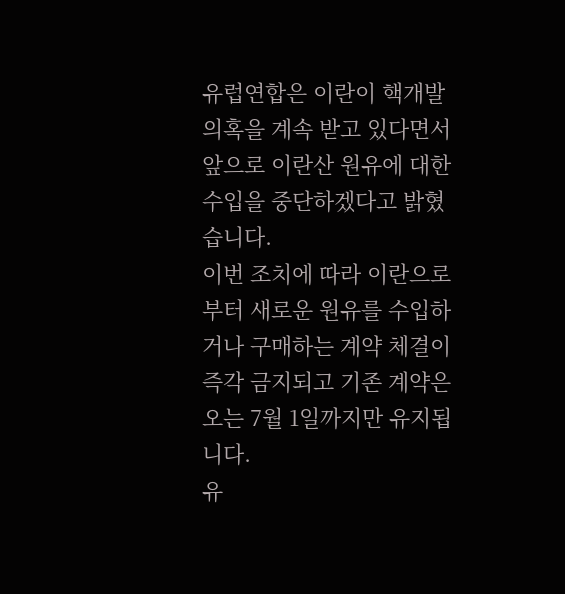유럽연합은 이란이 핵개발 의혹을 계속 받고 있다면서 앞으로 이란산 원유에 대한 수입을 중단하겠다고 밝혔습니다.
이번 조치에 따라 이란으로부터 새로운 원유를 수입하거나 구매하는 계약 체결이 즉각 금지되고 기존 계약은 오는 7월 1일까지만 유지됩니다.
유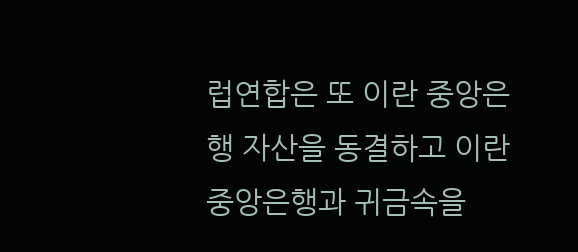럽연합은 또 이란 중앙은행 자산을 동결하고 이란 중앙은행과 귀금속을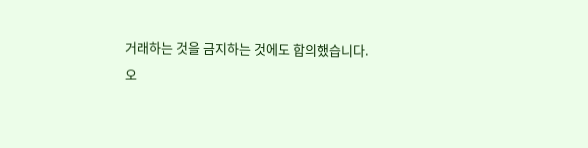거래하는 것을 금지하는 것에도 합의했습니다.
오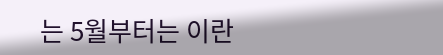는 5월부터는 이란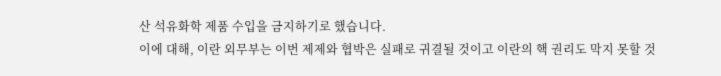산 석유화학 제품 수입을 금지하기로 했습니다.
이에 대해, 이란 외무부는 이번 제제와 협박은 실패로 귀결될 것이고 이란의 핵 권리도 막지 못할 것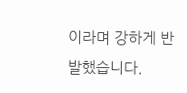이라며 강하게 반발했습니다.